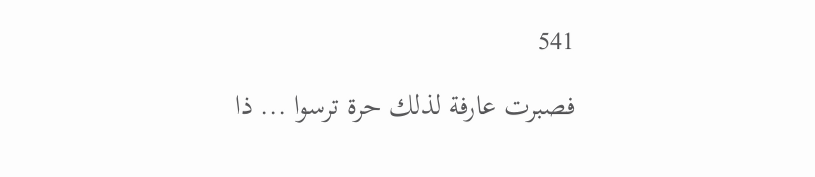541

فصبرت عارفة لذلك حرة ترسوا ... ذا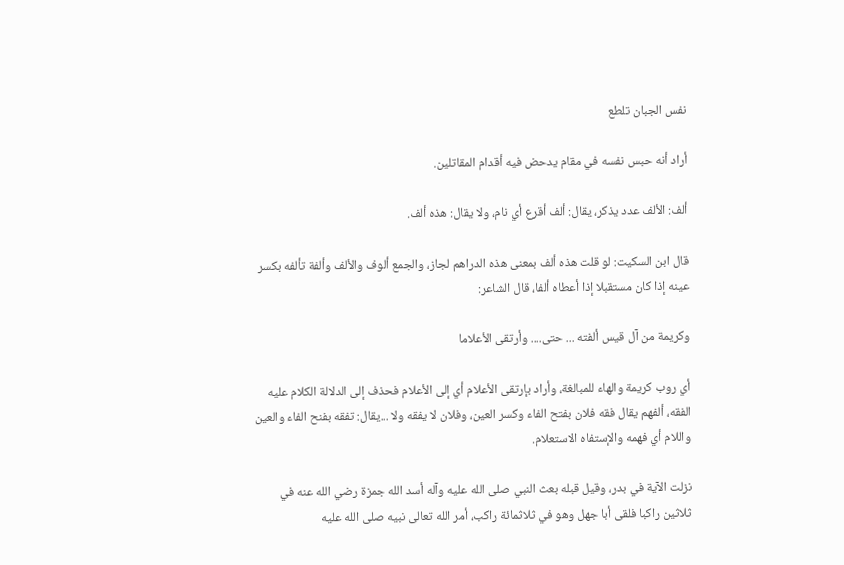نفس الجبان تلطع

أراد أنه حبس نفسه في مقام يدحض فيه أقدام المقاتلين.

ألف: الألف عدد يذكر، يقال: ألف أقرع أي نام، ولا يقال: هذه ألف.

قال ابن السكيت: لو قلت هذه ألف بمعنى هذه الدراهم لجاز، والجمع ألوف والألف وألفة تألفه بكسر عينه إذا كان مستقبلا إذا أعطاه ألفا، قال الشاعر:

وكريمة من آل قيس ألفته ... حتى.... وأرتقى الأعلاما

أي روب كريمة والهاء للمبالغة، وأراد بإرتقى الأعلام أي إلى الأعلام فحذف إلى الدلالة الكلام عليه الفقه، ألفهم يقال فقه فلان بفتح الفاء وكسر العين، وفلان لا يفقه ولا ...يقال: تفقه بفنح الفاء والعين واللام أي فهمه والإستفاه الاستعلام.

نزلت الآية في بدر، وقيل قبله بعث النبي صلى الله عليه وآله أسد الله جمزة رضي الله عنه في ثلاثين راكبا فلقى أبا جهل وهو في ثلاثمائة راكب، أمر الله تعالى نبيه صلى الله عليه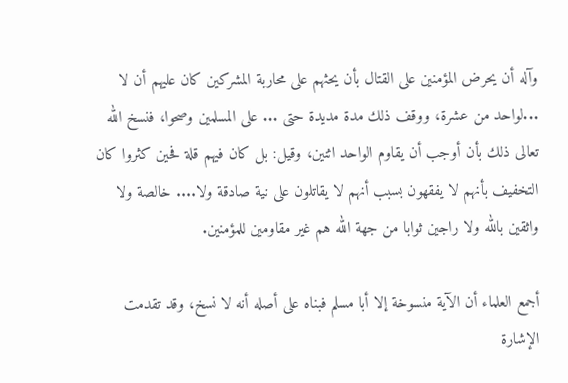وآله أن يحرض المؤمنين على القتال بأن يحثهم على محاربة المشركين كان عليهم أن لا ...لواحد من عشرة، ووقف ذلك مدة مديدة حتى ... على المسلمين وصحوا، فنسخ الله تعالى ذلك بأن أوجب أن يقاوم الواحد اثنين، وقيل: بل كان فيهم قلة فحين كثروا كان التخفيف بأنهم لا يفقهون بسبب أنهم لا يقاتلون على نية صادقة ولا.... خالصة ولا واثقين بالله ولا راجين ثوابا من جهة الله هم غير مقاومين للمؤمنين.

أجمع العلماء أن الآية منسوخة إلا أبا مسلم فبناه على أصله أنه لا نسخ، وقد تقدمت الإشارة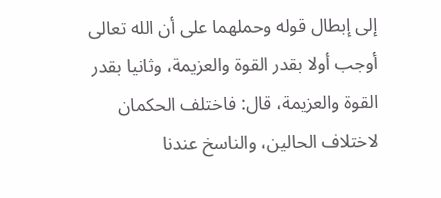إلى إبطال قوله وحملهما على أن الله تعالى أوجب أولا بقدر القوة والعزيمة، وثانيا بقدر القوة والعزيمة، قال: فاختلف الحكمان لاختلاف الحالين، والناسخ عندنا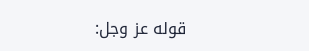قوله عز وجل: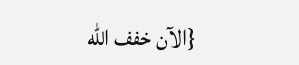{الآن خفف الله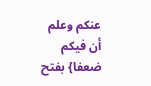عنكم وعلم أن فيكم ضعفا} بفتح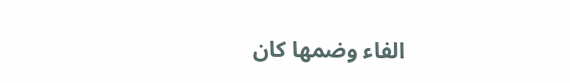الفاء وضمها كان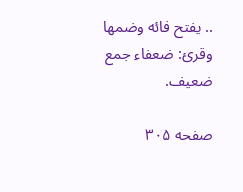.. يفتح فائه وضمها وقرئ: ضعفاء جمع ضعيف.

صفحه ۳۰۵